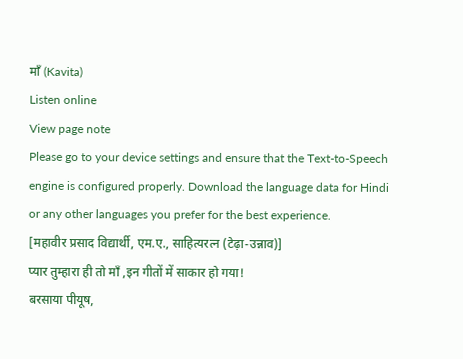माँ (Kavita)
Listen online
View page note
Please go to your device settings and ensure that the Text-to-Speech engine is configured properly. Download the language data for Hindi or any other languages you prefer for the best experience.
[महावीर प्रसाद विद्यार्थी, एम.ए., साहित्यरत्न (टेढ़ा-उन्नाव)]
प्यार तुम्हारा ही तो माँ ,इन गीतों में साकार हो गया!
बरसाया पीयूष,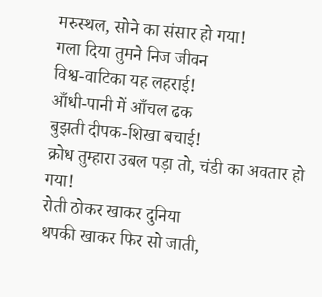मरुस्थल, सोने का संसार हो गया!
गला दिया तुमने निज जीवन
विश्व-वाटिका यह लहराई!
आँधी-पानी में आँचल ढक
बुझती दीपक-शिखा बचाई!
क्रोध तुम्हारा उबल पड़ा तो, चंडी का अवतार हो गया!
रोती ठोकर खाकर दुनिया
थपकी खाकर फिर सो जाती,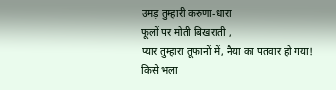उमड़ तुम्हारी करुणा-धारा
फूलों पर मोती बिखराती ,
प्यार तुम्हारा तूफानों में, नैया का पतवार हो गया!
किसे भला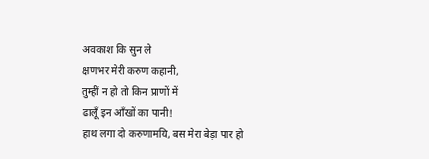अवकाश कि सुन ले
क्षणभर मेरी करुण कहानी,
तुम्हीं न हो तो किन प्राणों में
ढालूँ इन आँखों का पानी!
हाथ लगा दो करुणामयि, बस मेरा बेड़ा पार हो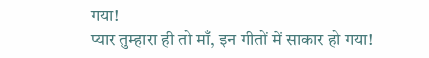गया!
प्यार तुम्हारा ही तो माँ, इन गीतों में साकार हो गया!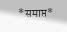*समाप्त*